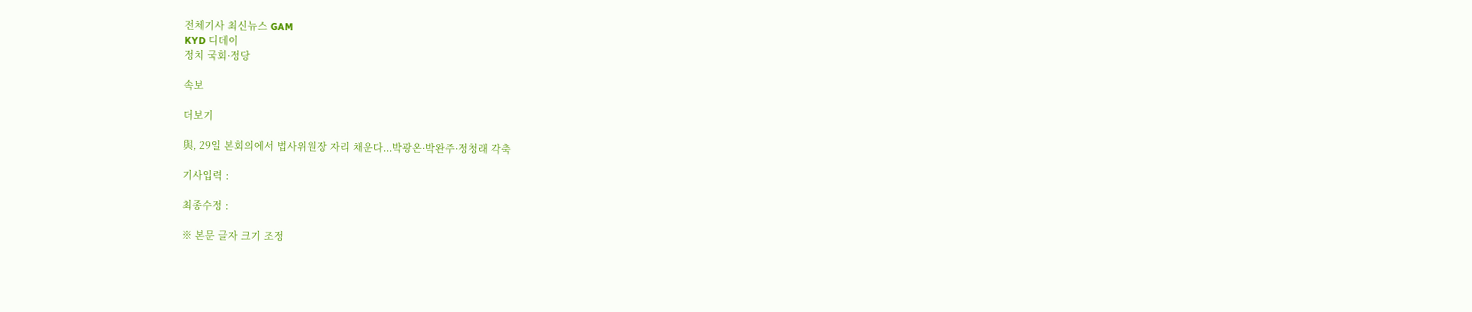전체기사 최신뉴스 GAM
KYD 디데이
정치 국회·정당

속보

더보기

與, 29일 본회의에서 법사위원장 자리 채운다...박광온·박완주·정청래 각축

기사입력 :

최종수정 :

※ 본문 글자 크기 조정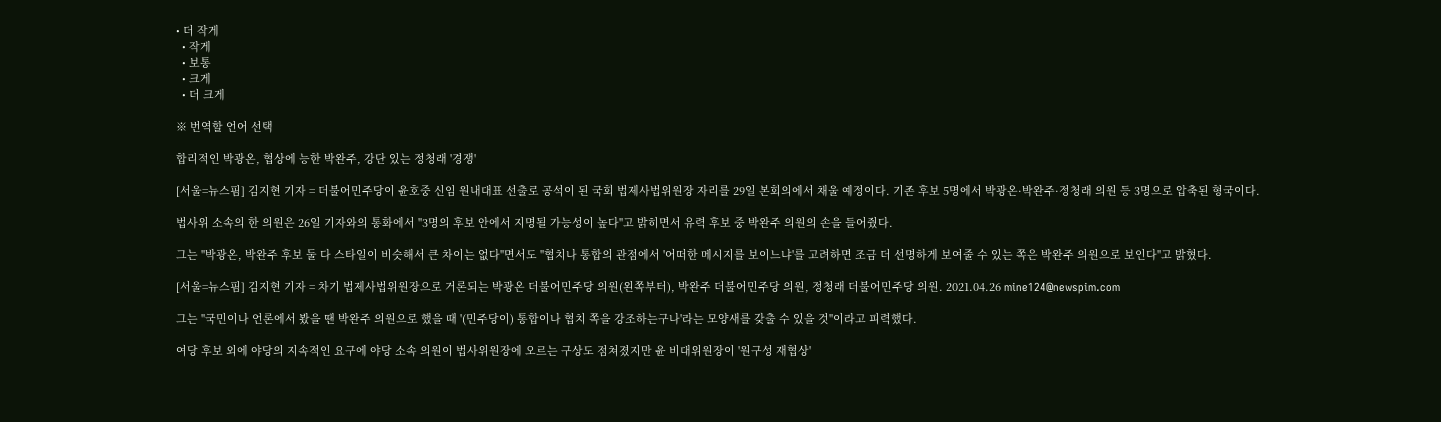• 더 작게
  • 작게
  • 보통
  • 크게
  • 더 크게

※ 번역할 언어 선택

합리적인 박광온, 협상에 능한 박완주, 강단 있는 정청래 '경쟁'

[서울=뉴스핌] 김지현 기자 = 더불어민주당이 윤호중 신임 원내대표 선출로 공석이 된 국회 법제사법위원장 자리를 29일 본회의에서 채울 예정이다. 기존 후보 5명에서 박광온·박완주·정청래 의원 등 3명으로 압축된 형국이다.

법사위 소속의 한 의원은 26일 기자와의 통화에서 "3명의 후보 안에서 지명될 가능성이 높다"고 밝히면서 유력 후보 중 박완주 의원의 손을 들어줬다.

그는 "박광온, 박완주 후보 둘 다 스타일이 비슷해서 큰 차이는 없다"면서도 "협치나 통합의 관점에서 '어떠한 메시지를 보이느냐'를 고려하면 조금 더 선명하게 보여줄 수 있는 쪽은 박완주 의원으로 보인다"고 밝혔다.

[서울=뉴스핌] 김지현 기자 = 차기 법제사법위원장으로 거론되는 박광온 더불어민주당 의원(왼쪽부터), 박완주 더불어민주당 의원, 정청래 더불어민주당 의원. 2021.04.26 mine124@newspim.com

그는 "국민이나 언론에서 봤을 땐 박완주 의원으로 했을 때 '(민주당이) 통합이나 협치 쪽을 강조하는구나'라는 모양새를 갖출 수 있을 것"이라고 피력했다.

여당 후보 외에 야당의 지속적인 요구에 야당 소속 의원이 법사위원장에 오르는 구상도 점쳐졌지만 윤 비대위원장이 '원구성 재협상'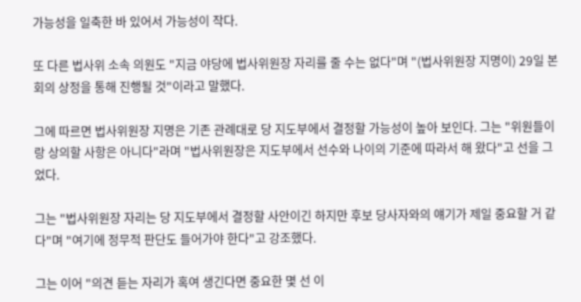가능성을 일축한 바 있어서 가능성이 작다.

또 다른 법사위 소속 의원도 "지금 야당에 법사위원장 자리를 줄 수는 없다"며 "(법사위원장 지명이) 29일 본회의 상정을 통해 진행될 것"이라고 말했다.

그에 따르면 법사위원장 지명은 기존 관례대로 당 지도부에서 결정할 가능성이 높아 보인다. 그는 "위원들이랑 상의할 사항은 아니다"라며 "법사위원장은 지도부에서 선수와 나이의 기준에 따라서 해 왔다"고 선을 그었다.

그는 "법사위원장 자리는 당 지도부에서 결정할 사안이긴 하지만 후보 당사자와의 얘기가 제일 중요할 거 같다"며 "여기에 정무적 판단도 들어가야 한다"고 강조했다.

그는 이어 "의견 듣는 자리가 혹여 생긴다면 중요한 몇 선 이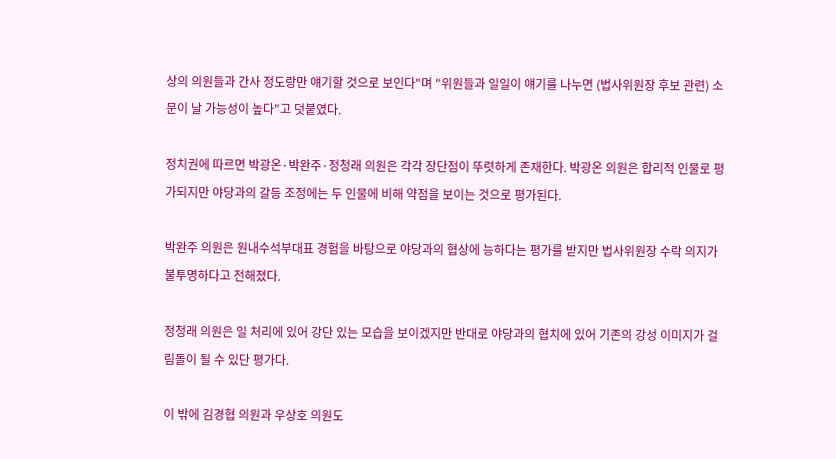상의 의원들과 간사 정도랑만 얘기할 것으로 보인다"며 "위원들과 일일이 얘기를 나누면 (법사위원장 후보 관련) 소문이 날 가능성이 높다"고 덧붙였다.

정치권에 따르면 박광온·박완주·정청래 의원은 각각 장단점이 뚜렷하게 존재한다. 박광온 의원은 합리적 인물로 평가되지만 야당과의 갈등 조정에는 두 인물에 비해 약점을 보이는 것으로 평가된다.

박완주 의원은 원내수석부대표 경험을 바탕으로 야당과의 협상에 능하다는 평가를 받지만 법사위원장 수락 의지가 불투명하다고 전해졌다.

정청래 의원은 일 처리에 있어 강단 있는 모습을 보이겠지만 반대로 야당과의 협치에 있어 기존의 강성 이미지가 걸림돌이 될 수 있단 평가다.

이 밖에 김경협 의원과 우상호 의원도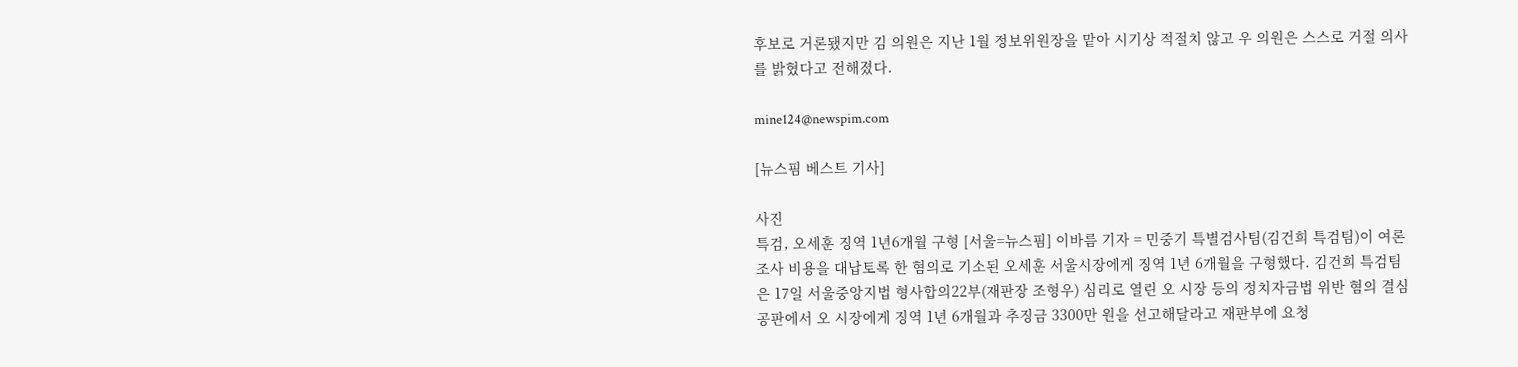후보로 거론됐지만 김 의원은 지난 1월 정보위원장을 맡아 시기상 적절치 않고 우 의원은 스스로 거절 의사를 밝혔다고 전해졌다.

mine124@newspim.com

[뉴스핌 베스트 기사]

사진
특검, 오세훈 징역 1년6개월 구형 [서울=뉴스핌] 이바름 기자 = 민중기 특별검사팀(김건희 특검팀)이 여론조사 비용을 대납토록 한 혐의로 기소된 오세훈 서울시장에게 징역 1년 6개월을 구형했다. 김건희 특검팀은 17일 서울중앙지법 형사합의22부(재판장 조형우) 심리로 열린 오 시장 등의 정치자금법 위반 혐의 결심 공판에서 오 시장에게 징역 1년 6개월과 추징금 3300만 원을 선고해달라고 재판부에 요청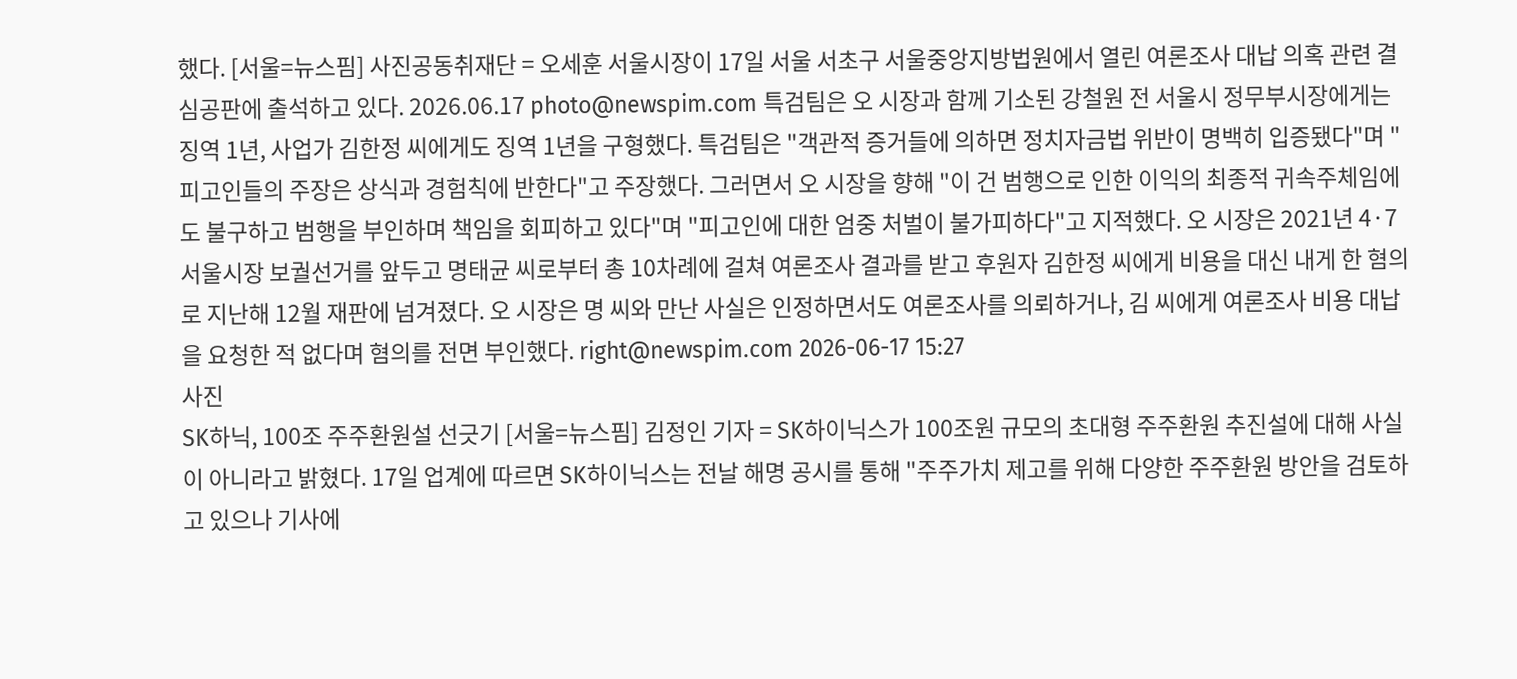했다. [서울=뉴스핌] 사진공동취재단 = 오세훈 서울시장이 17일 서울 서초구 서울중앙지방법원에서 열린 여론조사 대납 의혹 관련 결심공판에 출석하고 있다. 2026.06.17 photo@newspim.com 특검팀은 오 시장과 함께 기소된 강철원 전 서울시 정무부시장에게는 징역 1년, 사업가 김한정 씨에게도 징역 1년을 구형했다. 특검팀은 "객관적 증거들에 의하면 정치자금법 위반이 명백히 입증됐다"며 "피고인들의 주장은 상식과 경험칙에 반한다"고 주장했다. 그러면서 오 시장을 향해 "이 건 범행으로 인한 이익의 최종적 귀속주체임에도 불구하고 범행을 부인하며 책임을 회피하고 있다"며 "피고인에 대한 엄중 처벌이 불가피하다"고 지적했다. 오 시장은 2021년 4·7 서울시장 보궐선거를 앞두고 명태균 씨로부터 총 10차례에 걸쳐 여론조사 결과를 받고 후원자 김한정 씨에게 비용을 대신 내게 한 혐의로 지난해 12월 재판에 넘겨졌다. 오 시장은 명 씨와 만난 사실은 인정하면서도 여론조사를 의뢰하거나, 김 씨에게 여론조사 비용 대납을 요청한 적 없다며 혐의를 전면 부인했다. right@newspim.com 2026-06-17 15:27
사진
SK하닉, 100조 주주환원설 선긋기 [서울=뉴스핌] 김정인 기자 = SK하이닉스가 100조원 규모의 초대형 주주환원 추진설에 대해 사실이 아니라고 밝혔다. 17일 업계에 따르면 SK하이닉스는 전날 해명 공시를 통해 "주주가치 제고를 위해 다양한 주주환원 방안을 검토하고 있으나 기사에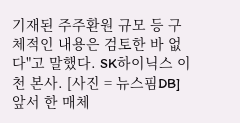기재된 주주환원 규모 등 구체적인 내용은 검토한 바 없다"고 말했다. SK하이닉스 이천 본사. [사진 = 뉴스핌DB] 앞서 한 매체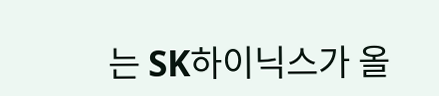는 SK하이닉스가 올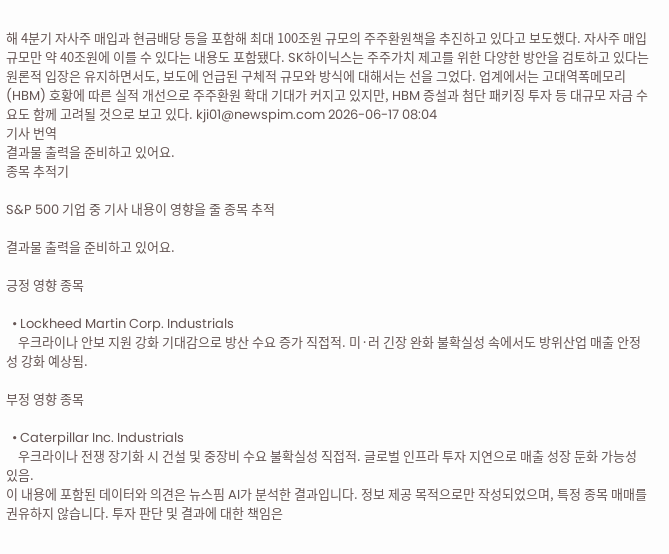해 4분기 자사주 매입과 현금배당 등을 포함해 최대 100조원 규모의 주주환원책을 추진하고 있다고 보도했다. 자사주 매입 규모만 약 40조원에 이를 수 있다는 내용도 포함됐다. SK하이닉스는 주주가치 제고를 위한 다양한 방안을 검토하고 있다는 원론적 입장은 유지하면서도, 보도에 언급된 구체적 규모와 방식에 대해서는 선을 그었다. 업계에서는 고대역폭메모리(HBM) 호황에 따른 실적 개선으로 주주환원 확대 기대가 커지고 있지만, HBM 증설과 첨단 패키징 투자 등 대규모 자금 수요도 함께 고려될 것으로 보고 있다. kji01@newspim.com 2026-06-17 08:04
기사 번역
결과물 출력을 준비하고 있어요.
종목 추적기

S&P 500 기업 중 기사 내용이 영향을 줄 종목 추적

결과물 출력을 준비하고 있어요.

긍정 영향 종목

  • Lockheed Martin Corp. Industrials
    우크라이나 안보 지원 강화 기대감으로 방산 수요 증가 직접적. 미·러 긴장 완화 불확실성 속에서도 방위산업 매출 안정성 강화 예상됨.

부정 영향 종목

  • Caterpillar Inc. Industrials
    우크라이나 전쟁 장기화 시 건설 및 중장비 수요 불확실성 직접적. 글로벌 인프라 투자 지연으로 매출 성장 둔화 가능성 있음.
이 내용에 포함된 데이터와 의견은 뉴스핌 AI가 분석한 결과입니다. 정보 제공 목적으로만 작성되었으며, 특정 종목 매매를 권유하지 않습니다. 투자 판단 및 결과에 대한 책임은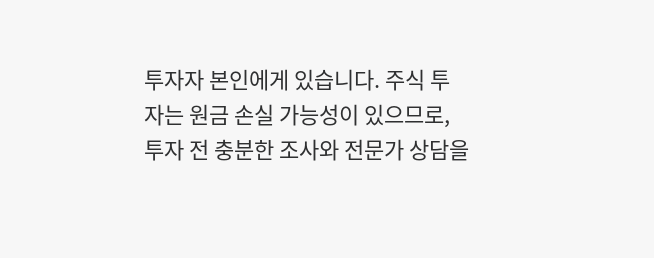투자자 본인에게 있습니다. 주식 투자는 원금 손실 가능성이 있으므로, 투자 전 충분한 조사와 전문가 상담을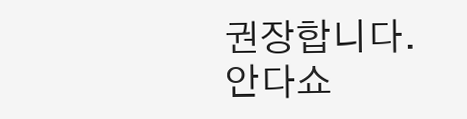권장합니다.
안다쇼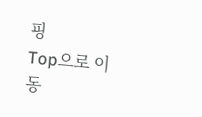핑
Top으로 이동